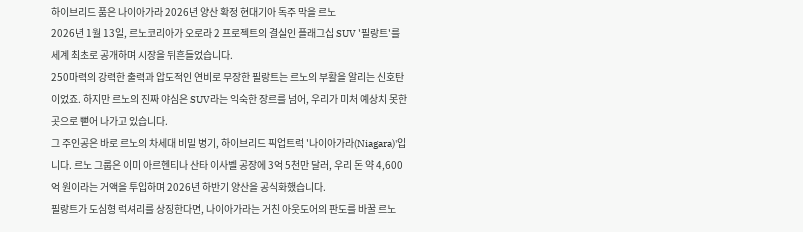하이브리드 품은 나이아가라 2026년 양산 확정 현대기아 독주 막을 르노
2026년 1월 13일, 르노코리아가 오로라 2 프로젝트의 결실인 플래그십 SUV '필랑트'를 세계 최초로 공개하며 시장을 뒤흔들었습니다.
250마력의 강력한 출력과 압도적인 연비로 무장한 필랑트는 르노의 부활을 알리는 신호탄이었죠. 하지만 르노의 진짜 야심은 SUV라는 익숙한 장르를 넘어, 우리가 미처 예상치 못한 곳으로 뻗어 나가고 있습니다.
그 주인공은 바로 르노의 차세대 비밀 병기, 하이브리드 픽업트럭 '나이아가라(Niagara)'입니다. 르노 그룹은 이미 아르헨티나 산타 이사벨 공장에 3억 5천만 달러, 우리 돈 약 4,600억 원이라는 거액을 투입하며 2026년 하반기 양산을 공식화했습니다.
필랑트가 도심형 럭셔리를 상징한다면, 나이아가라는 거친 아웃도어의 판도를 바꿀 르노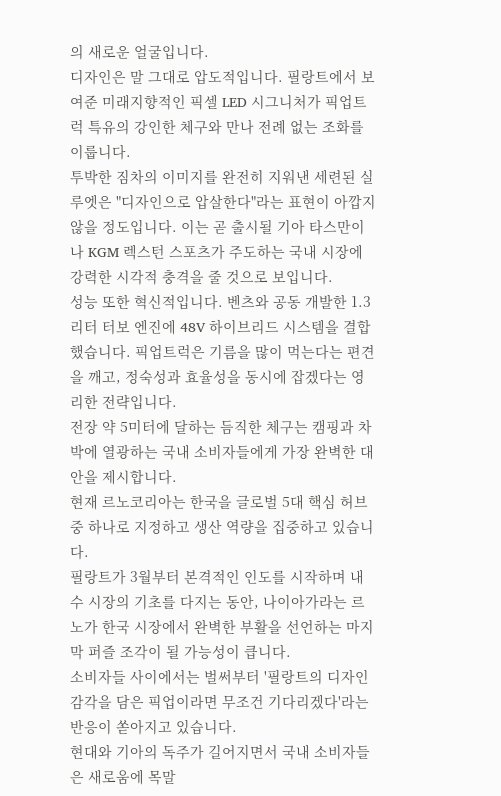의 새로운 얼굴입니다.
디자인은 말 그대로 압도적입니다. 필랑트에서 보여준 미래지향적인 픽셀 LED 시그니처가 픽업트럭 특유의 강인한 체구와 만나 전례 없는 조화를 이룹니다.
투박한 짐차의 이미지를 완전히 지워낸 세련된 실루엣은 "디자인으로 압살한다"라는 표현이 아깝지 않을 정도입니다. 이는 곧 출시될 기아 타스만이나 KGM 렉스턴 스포츠가 주도하는 국내 시장에 강력한 시각적 충격을 줄 것으로 보입니다.
성능 또한 혁신적입니다. 벤츠와 공동 개발한 1.3리터 터보 엔진에 48V 하이브리드 시스템을 결합했습니다. 픽업트럭은 기름을 많이 먹는다는 편견을 깨고, 정숙성과 효율성을 동시에 잡겠다는 영리한 전략입니다.
전장 약 5미터에 달하는 듬직한 체구는 캠핑과 차박에 열광하는 국내 소비자들에게 가장 완벽한 대안을 제시합니다.
현재 르노코리아는 한국을 글로벌 5대 핵심 허브 중 하나로 지정하고 생산 역량을 집중하고 있습니다.
필랑트가 3월부터 본격적인 인도를 시작하며 내수 시장의 기초를 다지는 동안, 나이아가라는 르노가 한국 시장에서 완벽한 부활을 선언하는 마지막 퍼즐 조각이 될 가능성이 큽니다.
소비자들 사이에서는 벌써부터 '필랑트의 디자인 감각을 담은 픽업이라면 무조건 기다리겠다'라는 반응이 쏟아지고 있습니다.
현대와 기아의 독주가 길어지면서 국내 소비자들은 새로움에 목말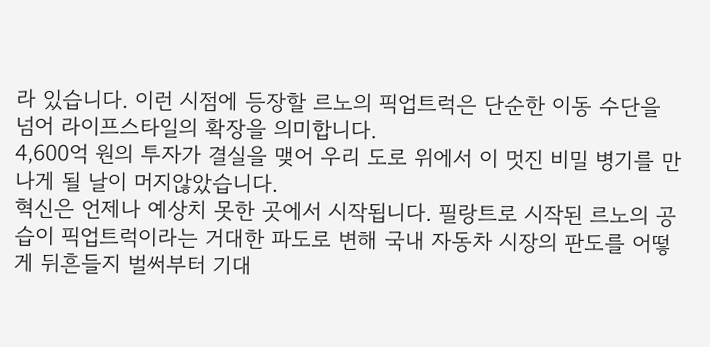라 있습니다. 이런 시점에 등장할 르노의 픽업트럭은 단순한 이동 수단을 넘어 라이프스타일의 확장을 의미합니다.
4,600억 원의 투자가 결실을 맺어 우리 도로 위에서 이 멋진 비밀 병기를 만나게 될 날이 머지않았습니다.
혁신은 언제나 예상치 못한 곳에서 시작됩니다. 필랑트로 시작된 르노의 공습이 픽업트럭이라는 거대한 파도로 변해 국내 자동차 시장의 판도를 어떻게 뒤흔들지 벌써부터 기대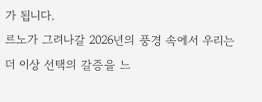가 됩니다.
르노가 그려나갈 2026년의 풍경 속에서 우리는 더 이상 선택의 갈증을 느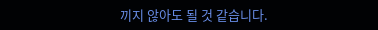끼지 않아도 될 것 같습니다.